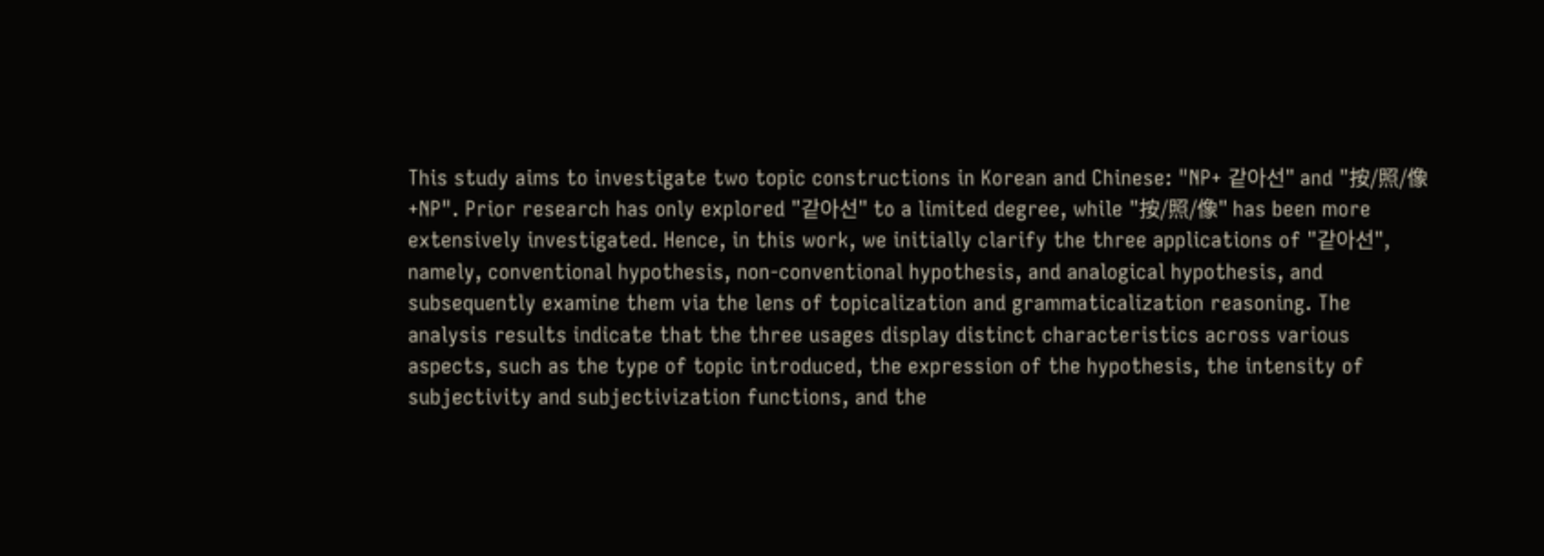This study aims to investigate two topic constructions in Korean and Chinese: "NP+ 같아선" and "按/照/像+NP". Prior research has only explored "같아선" to a limited degree, while "按/照/像" has been more extensively investigated. Hence, in this work, we initially clarify the three applications of "같아선", namely, conventional hypothesis, non-conventional hypothesis, and analogical hypothesis, and subsequently examine them via the lens of topicalization and grammaticalization reasoning. The analysis results indicate that the three usages display distinct characteristics across various aspects, such as the type of topic introduced, the expression of the hypothesis, the intensity of subjectivity and subjectivization functions, and the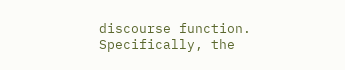discourse function. Specifically, the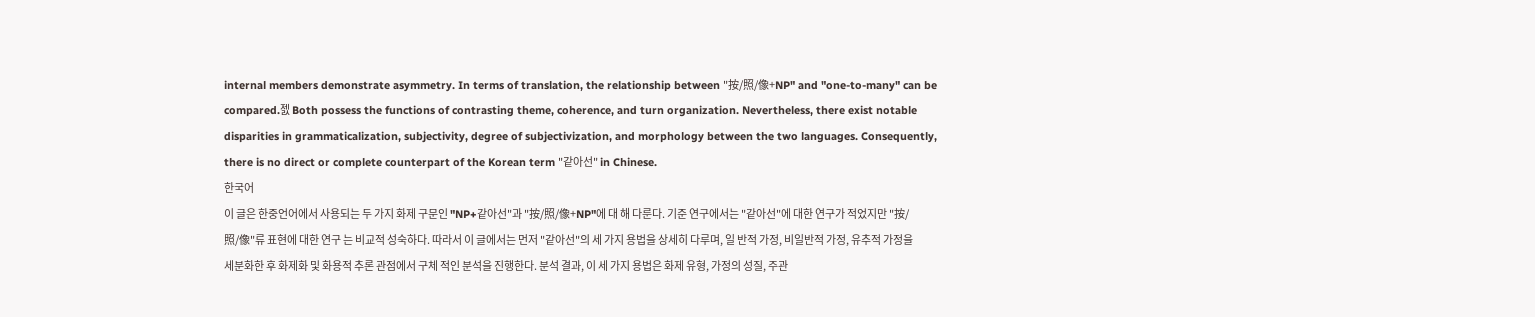internal members demonstrate asymmetry. In terms of translation, the relationship between "按/照/像+NP" and "one-to-many" can be compared.젨 Both possess the functions of contrasting theme, coherence, and turn organization. Nevertheless, there exist notable disparities in grammaticalization, subjectivity, degree of subjectivization, and morphology between the two languages. Consequently, there is no direct or complete counterpart of the Korean term "같아선" in Chinese.
한국어
이 글은 한중언어에서 사용되는 두 가지 화제 구문인 "NP+같아선"과 "按/照/像+NP"에 대 해 다룬다. 기준 연구에서는 "같아선"에 대한 연구가 적었지만 "按/照/像"류 표현에 대한 연구 는 비교적 성숙하다. 따라서 이 글에서는 먼저 "같아선"의 세 가지 용법을 상세히 다루며, 일 반적 가정, 비일반적 가정, 유추적 가정을 세분화한 후 화제화 및 화용적 추론 관점에서 구체 적인 분석을 진행한다. 분석 결과, 이 세 가지 용법은 화제 유형, 가정의 성질, 주관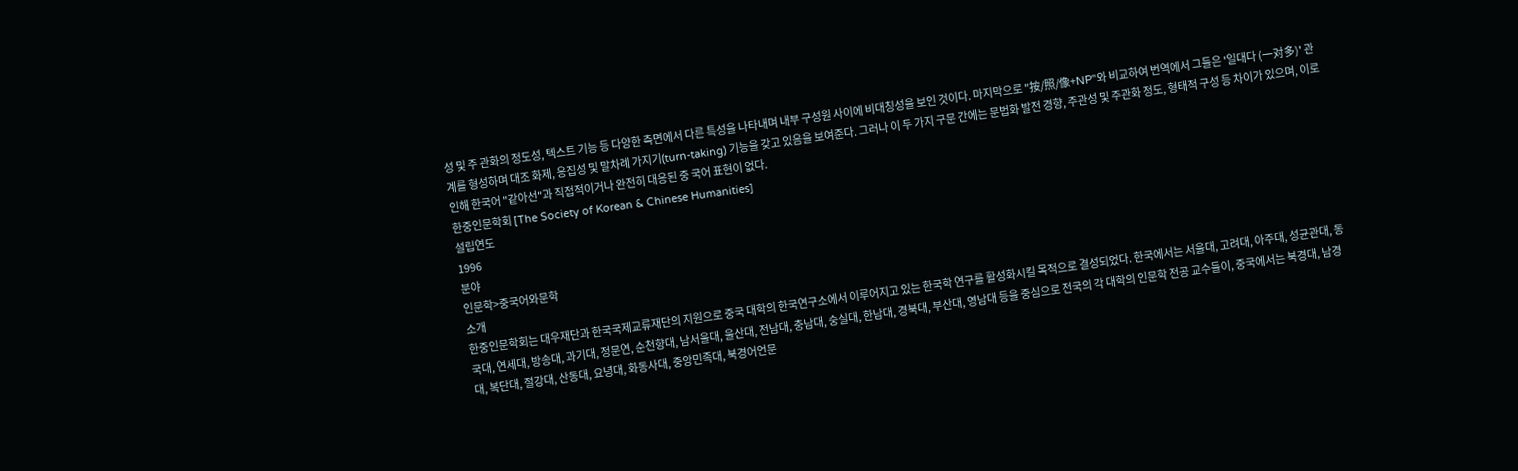성 및 주 관화의 정도성, 텍스트 기능 등 다양한 측면에서 다른 특성을 나타내며 내부 구성원 사이에 비대칭성을 보인 것이다. 마지막으로 "按/照/像+NP"와 비교하여 번역에서 그들은 '일대다 (一对多)' 관계를 형성하며 대조 화제, 응집성 및 말차례 가지기(turn-taking) 기능을 갖고 있음을 보여준다. 그러나 이 두 가지 구문 간에는 문법화 발전 경향, 주관성 및 주관화 정도, 형태적 구성 등 차이가 있으며, 이로 인해 한국어 "같아선"과 직접적이거나 완전히 대응된 중 국어 표현이 없다.
한중인문학회 [The Society of Korean & Chinese Humanities]
설립연도
1996
분야
인문학>중국어와문학
소개
한중인문학회는 대우재단과 한국국제교류재단의 지원으로 중국 대학의 한국연구소에서 이루어지고 있는 한국학 연구를 활성화시킬 목적으로 결성되었다. 한국에서는 서울대, 고려대, 아주대, 성균관대, 동국대, 연세대, 방송대, 과기대, 정문연, 순천향대, 남서울대, 울산대, 전남대, 충남대, 숭실대, 한남대, 경북대, 부산대, 영남대 등을 중심으로 전국의 각 대학의 인문학 전공 교수들이, 중국에서는 북경대, 남경대, 복단대, 절강대, 산동대, 요녕대, 화동사대, 중앙민족대, 북경어언문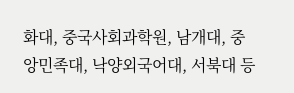화대, 중국사회과학원, 남개대, 중앙민족대, 낙양외국어대, 서북대 등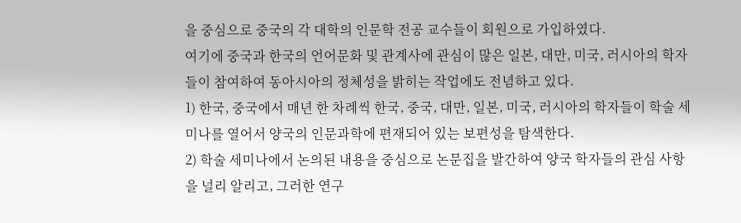을 중심으로 중국의 각 대학의 인문학 전공 교수들이 회원으로 가입하였다.
여기에 중국과 한국의 언어문화 및 관계사에 관심이 많은 일본, 대만, 미국, 러시아의 학자들이 참여하여 동아시아의 정체성을 밝히는 작업에도 전념하고 있다.
1) 한국, 중국에서 매년 한 차례씩 한국, 중국, 대만, 일본, 미국, 러시아의 학자들이 학술 세미나를 열어서 양국의 인문과학에 편재되어 있는 보편성을 탐색한다.
2) 학술 세미나에서 논의된 내용을 중심으로 논문집을 발간하여 양국 학자들의 관심 사항을 널리 알리고, 그러한 연구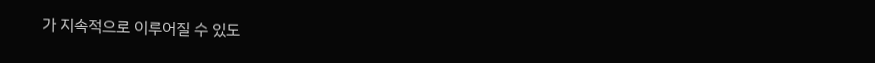가 지속적으로 이루어질 수 있도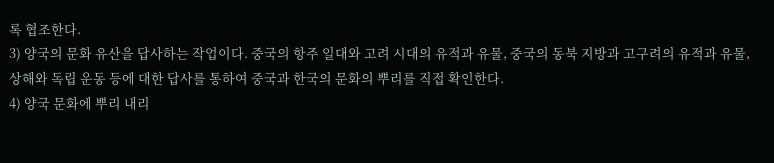록 협조한다.
3) 양국의 문화 유산을 답사하는 작업이다. 중국의 항주 일대와 고려 시대의 유적과 유물, 중국의 동북 지방과 고구려의 유적과 유물, 상해와 독립 운동 등에 대한 답사를 통하여 중국과 한국의 문화의 뿌리를 직접 확인한다.
4) 양국 문화에 뿌리 내리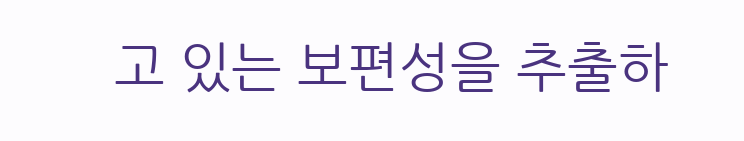고 있는 보편성을 추출하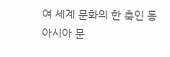여 세계 문화의 한 축인 동아시아 문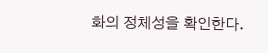화의 정체성을 확인한다.